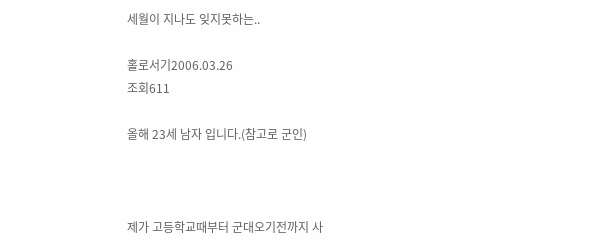세월이 지나도 잊지못하는..

홀로서기2006.03.26
조회611

올해 23세 남자 입니다.(참고로 군인)



제가 고등학교때부터 군대오기전까지 사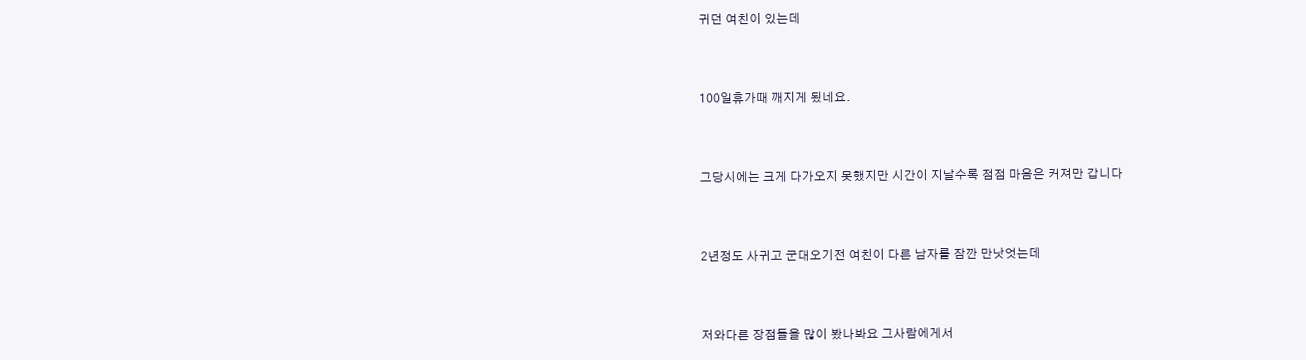귀던 여친이 있는데



100일휴가때 깨지게 됬네요.



그당시에는 크게 다가오지 못했지만 시간이 지날수록 점점 마음은 커져만 갑니다



2년정도 사귀고 군대오기전 여친이 다른 남자를 잠깐 만낫엇는데



저와다른 장점들을 많이 봤나봐요 그사람에게서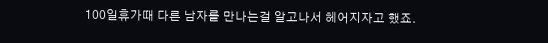100일휴가때 다른 남자를 만나는걸 알고나서 헤어지자고 했죠.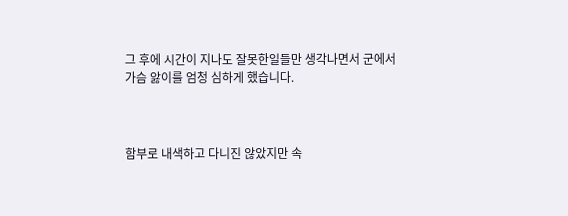그 후에 시간이 지나도 잘못한일들만 생각나면서 군에서 가슴 앓이를 엄청 심하게 했습니다.



함부로 내색하고 다니진 않았지만 속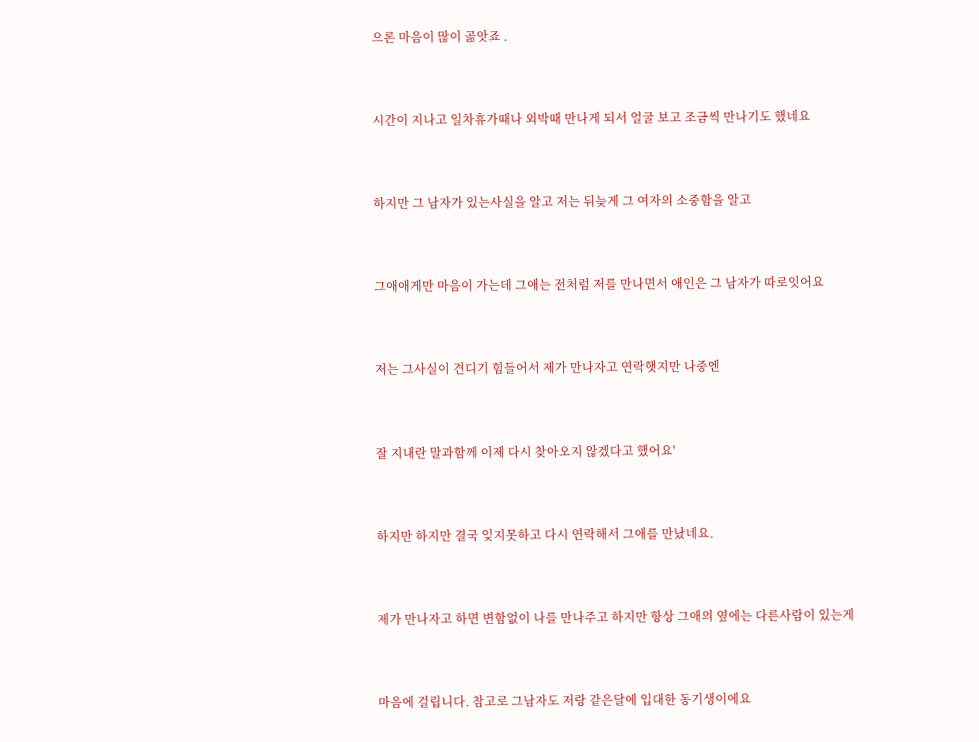으론 마음이 많이 곪앗죠 .



시간이 지나고 일차휴가때나 외박때 만나게 되서 얼굴 보고 조금씩 만나기도 했네요



하지만 그 남자가 있는사실을 알고 저는 뒤늦게 그 여자의 소중함을 알고



그애애게만 마음이 가는데 그애는 전처럼 저를 만나면서 애인은 그 남자가 따로잇어요



저는 그사실이 견디기 힘들어서 제가 만나자고 연락햇지만 나중엔



잘 지내란 말과함께 이제 다시 찾아오지 않겠다고 했어요'



하지만 하지만 결국 잊지못하고 다시 연락해서 그애를 만났네요.



제가 만나자고 하면 변함없이 나를 만나주고 하지만 항상 그애의 옆에는 다른사람이 있는게



마음에 걸립니다. 참고로 그남자도 저랑 같은달에 입대한 동기생이에요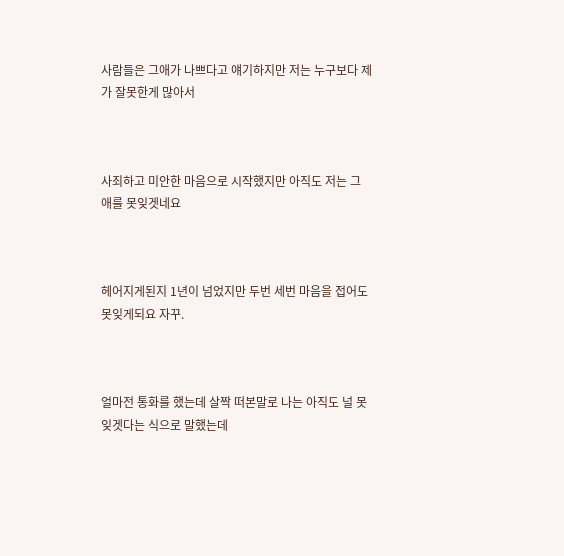사람들은 그애가 나쁘다고 얘기하지만 저는 누구보다 제가 잘못한게 많아서



사죄하고 미안한 마음으로 시작했지만 아직도 저는 그 애를 못잊겟네요



헤어지게된지 1년이 넘었지만 두번 세번 마음을 접어도 못잊게되요 자꾸.



얼마전 통화를 했는데 살짝 떠본말로 나는 아직도 널 못잊겟다는 식으로 말했는데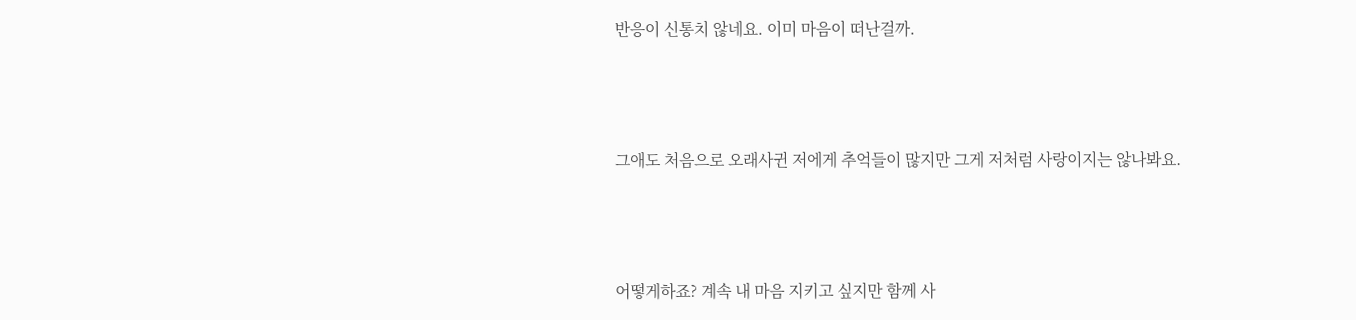반응이 신통치 않네요. 이미 마음이 떠난걸까.



그애도 처음으로 오래사귄 저에게 추억들이 많지만 그게 저처럼 사랑이지는 않나봐요.



어떻게하죠? 계속 내 마음 지키고 싶지만 함께 사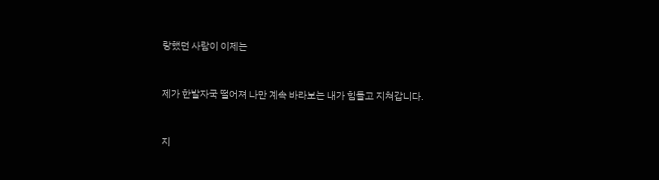랑했던 사람이 이제는



제가 한발자국 떨어져 나만 계속 바라보는 내가 힘들고 지쳐갑니다.



지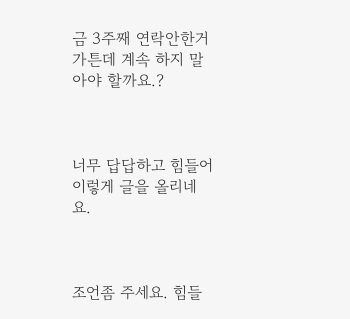금 3주째 연락안한거 가튼데 계속 하지 말아야 할까요.?



너무 답답하고 힘들어 이렇게 글을 올리네요.



조언좀 주세요. 힘들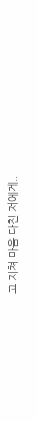고 지쳐 마음 다친 저에게..